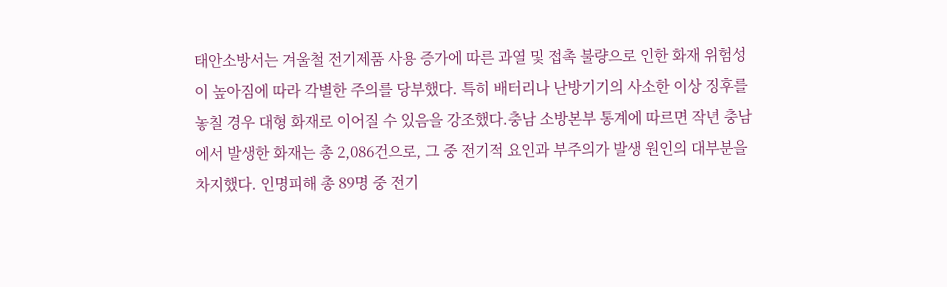태안소방서는 겨울철 전기제품 사용 증가에 따른 과열 및 접촉 불량으로 인한 화재 위험성이 높아짐에 따라 각별한 주의를 당부했다. 특히 배터리나 난방기기의 사소한 이상 징후를 놓칠 경우 대형 화재로 이어질 수 있음을 강조했다.충남 소방본부 통계에 따르면 작년 충남에서 발생한 화재는 총 2,086건으로, 그 중 전기적 요인과 부주의가 발생 원인의 대부분을 차지했다. 인명피해 총 89명 중 전기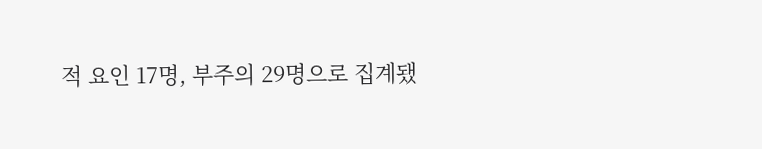적 요인 17명, 부주의 29명으로 집계됐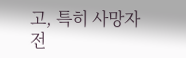고, 특히 사망자 전